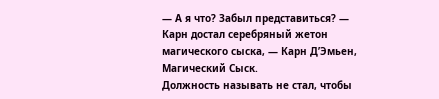— А я что? Забыл представиться? — Карн достал серебряный жетон магического сыска, — Карн Д’Эмьен, Магический Сыск.
Должность называть не стал, чтобы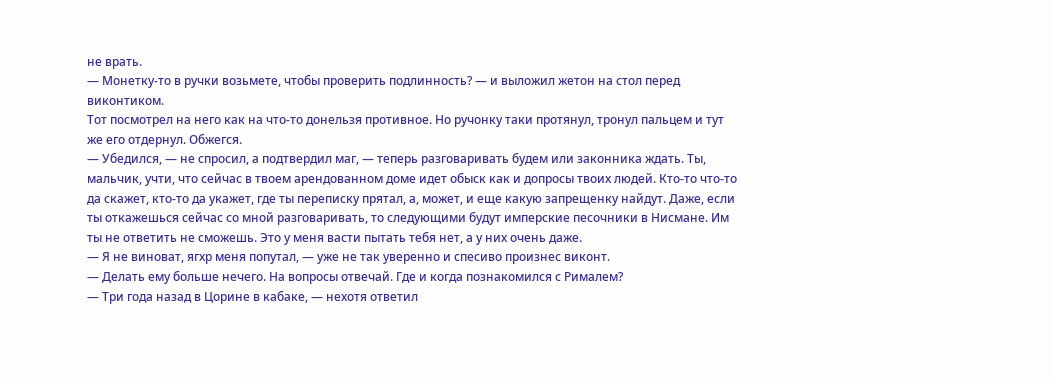не врать.
— Монетку-то в ручки возьмете, чтобы проверить подлинность? — и выложил жетон на стол перед виконтиком.
Тот посмотрел на него как на что-то донельзя противное. Но ручонку таки протянул, тронул пальцем и тут же его отдернул. Обжегся.
— Убедился, — не спросил, а подтвердил маг, — теперь разговаривать будем или законника ждать. Ты, мальчик, учти, что сейчас в твоем арендованном доме идет обыск как и допросы твоих людей. Кто-то что-то да скажет, кто-то да укажет, где ты переписку прятал, а, может, и еще какую запрещенку найдут. Даже, если ты откажешься сейчас со мной разговаривать, то следующими будут имперские песочники в Нисмане. Им ты не ответить не сможешь. Это у меня васти пытать тебя нет, а у них очень даже.
— Я не виноват, ягхр меня попутал, — уже не так уверенно и спесиво произнес виконт.
— Делать ему больше нечего. На вопросы отвечай. Где и когда познакомился с Рималем?
— Три года назад в Цорине в кабаке, — нехотя ответил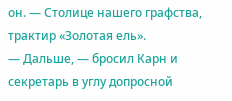он. — Столице нашего графства, трактир «Золотая ель».
— Дальше, — бросил Карн и секретарь в углу допросной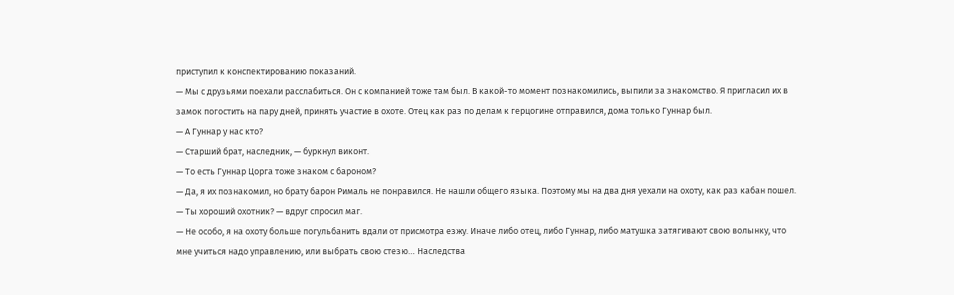приступил к конспектированию показаний.
— Мы с друзьями поехали расслабиться. Он с компанией тоже там был. В какой-то момент познакомились, выпили за знакомство. Я пригласил их в замок погостить на пару дней, принять участие в охоте. Отец как раз по делам к герцогине отправился, дома только Гуннар был.
— А Гуннар у нас кто?
— Старший брат, наследник, — буркнул виконт.
— То есть Гуннар Цорга тоже знаком с бароном?
— Да, я их познакомил, но брату барон Рималь не понравился. Не нашли общего языка. Поэтому мы на два дня уехали на охоту, как раз кабан пошел.
— Ты хороший охотник? — вдруг спросил маг.
— Не особо, я на охоту больше погульбанить вдали от присмотра езжу. Иначе либо отец, либо Гуннар, либо матушка затягивают свою волынку, что мне учиться надо управлению, или выбрать свою стезю… Наследства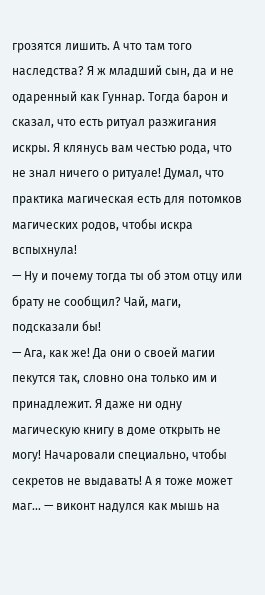грозятся лишить. А что там того наследства? Я ж младший сын, да и не одаренный как Гуннар. Тогда барон и сказал, что есть ритуал разжигания искры. Я клянусь вам честью рода, что не знал ничего о ритуале! Думал, что практика магическая есть для потомков магических родов, чтобы искра вспыхнула!
— Ну и почему тогда ты об этом отцу или брату не сообщил? Чай, маги, подсказали бы!
— Ага, как же! Да они о своей магии пекутся так, словно она только им и принадлежит. Я даже ни одну магическую книгу в доме открыть не могу! Начаровали специально, чтобы секретов не выдавать! А я тоже может маг… — виконт надулся как мышь на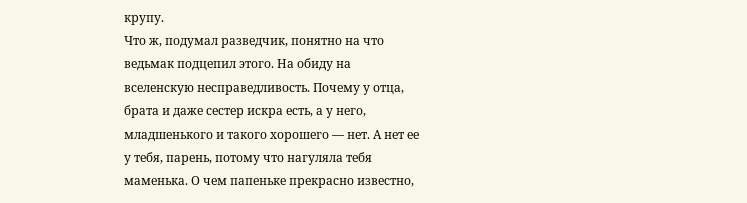крупу.
Что ж, подумал разведчик, понятно на что ведьмак подцепил этого. На обиду на вселенскую несправедливость. Почему у отца, брата и даже сестер искра есть, а у него, младшенького и такого хорошего — нет. А нет ее у тебя, парень, потому что нагуляла тебя маменька. О чем папеньке прекрасно известно,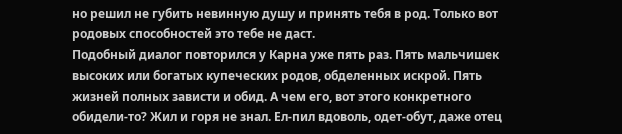но решил не губить невинную душу и принять тебя в род. Только вот родовых способностей это тебе не даст.
Подобный диалог повторился у Карна уже пять раз. Пять мальчишек высоких или богатых купеческих родов, обделенных искрой. Пять жизней полных зависти и обид. А чем его, вот этого конкретного обидели-то? Жил и горя не знал. Ел-пил вдоволь, одет-обут, даже отец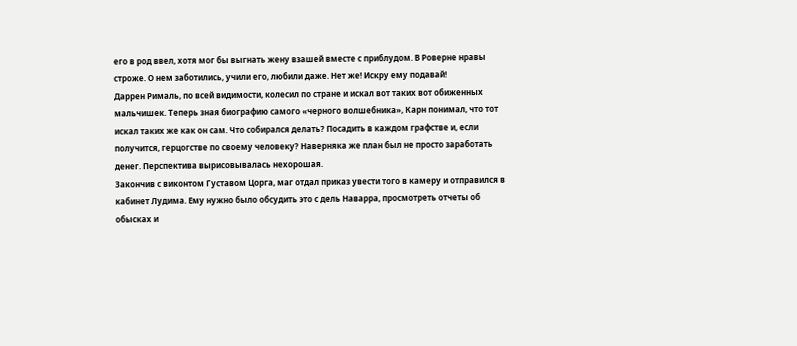его в род ввел, хотя мог бы выгнать жену взашей вместе с приблудом. В Роверне нравы строже. О нем заботились, учили его, любили даже. Нет же! Искру ему подавай!
Даррен Рималь, по всей видимости, колесил по стране и искал вот таких вот обиженных мальчишек. Теперь зная биографию самого «черного волшебника», Карн понимал, что тот искал таких же как он сам. Что собирался делать? Посадить в каждом графстве и, если получится, герцогстве по своему человеку? Наверняка же план был не просто заработать денег. Перспектива вырисовывалась нехорошая.
Закончив с виконтом Густавом Цорга, маг отдал приказ увести того в камеру и отправился в кабинет Лудима. Ему нужно было обсудить это с дель Наварра, просмотреть отчеты об обысках и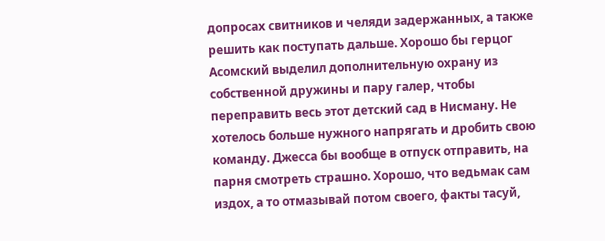допросах свитников и челяди задержанных, а также решить как поступать дальше. Хорошо бы герцог Асомский выделил дополнительную охрану из собственной дружины и пару галер, чтобы переправить весь этот детский сад в Нисману. Не хотелось больше нужного напрягать и дробить свою команду. Джесса бы вообще в отпуск отправить, на парня смотреть страшно. Хорошо, что ведьмак сам издох, а то отмазывай потом своего, факты тасуй,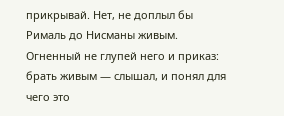прикрывай. Нет, не доплыл бы Рималь до Нисманы живым. Огненный не глупей него и приказ: брать живым — слышал, и понял для чего это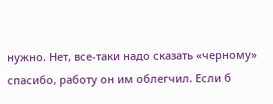нужно. Нет, все-таки надо сказать «черному» спасибо, работу он им облегчил. Если б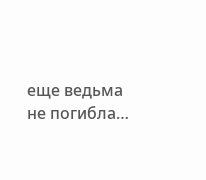еще ведьма не погибла…